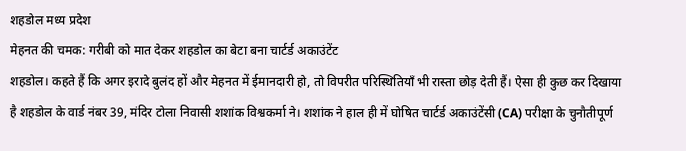शहडोल मध्य प्रदेश
मेहनत की चमक: गरीबी को मात देकर शहडोल का बेटा बना चार्टर्ड अकाउंटेंट
शहडोल। कहते हैं कि अगर इरादे बुलंद हों और मेहनत में ईमानदारी हो, तो विपरीत परिस्थितियाँ भी रास्ता छोड़ देती हैं। ऐसा ही कुछ कर दिखाया है शहडोल के वार्ड नंबर 39, मंदिर टोला निवासी शशांक विश्वकर्मा ने। शशांक ने हाल ही में घोषित चार्टर्ड अकाउंटेंसी (CA) परीक्षा के चुनौतीपूर्ण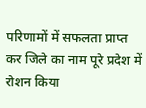परिणामों में सफलता प्राप्त कर जिले का नाम पूरे प्रदेश में रोशन किया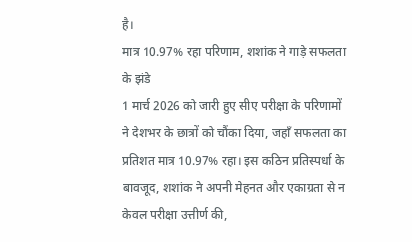है।
मात्र 10.97% रहा परिणाम, शशांक ने गाड़े सफलता के झंडे
1 मार्च 2026 को जारी हुए सीए परीक्षा के परिणामों ने देशभर के छात्रों को चौंका दिया, जहाँ सफलता का प्रतिशत मात्र 10.97% रहा। इस कठिन प्रतिस्पर्धा के बावजूद, शशांक ने अपनी मेहनत और एकाग्रता से न केवल परीक्षा उत्तीर्ण की,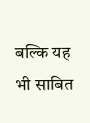बल्कि यह भी साबित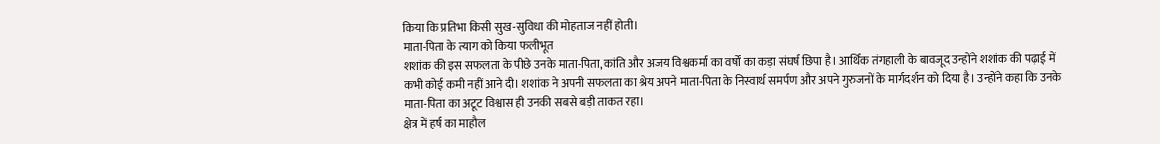किया कि प्रतिभा किसी सुख-सुविधा की मोहताज नहीं होती।
माता-पिता के त्याग को किया फलीभूत
शशांक की इस सफलता के पीछे उनके माता-पिता, कांति और अजय विश्वकर्मा का वर्षों का कड़ा संघर्ष छिपा है। आर्थिक तंगहाली के बावजूद उन्होंने शशांक की पढ़ाई में कभी कोई कमी नहीं आने दी। शशांक ने अपनी सफलता का श्रेय अपने माता-पिता के निस्वार्थ समर्पण और अपने गुरुजनों के मार्गदर्शन को दिया है। उन्होंने कहा कि उनके माता-पिता का अटूट विश्वास ही उनकी सबसे बड़ी ताकत रहा।
क्षेत्र में हर्ष का माहौल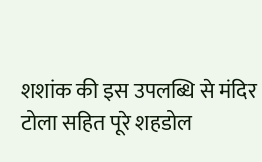शशांक की इस उपलब्धि से मंदिर टोला सहित पूरे शहडोल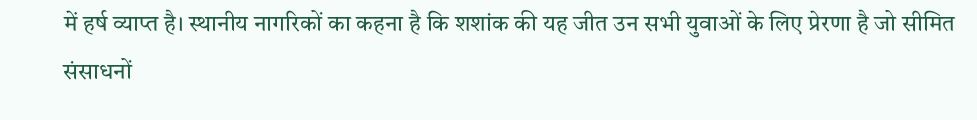में हर्ष व्याप्त है। स्थानीय नागरिकों का कहना है कि शशांक की यह जीत उन सभी युवाओं के लिए प्रेरणा है जो सीमित संसाधनों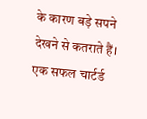के कारण बड़े सपने देखने से कतराते हैं। एक सफल चार्टर्ड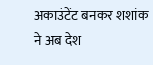अकाउंटेंट बनकर शशांक ने अब देश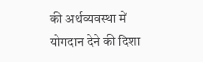की अर्थव्यवस्था में योगदान देने की दिशा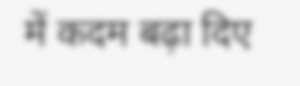में कदम बढ़ा दिए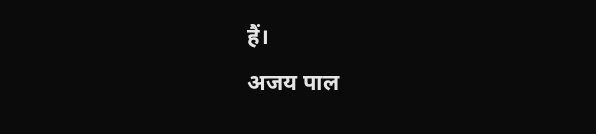हैं।
अजय पाल